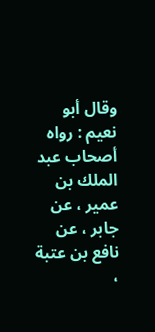وقال أبو نعيم : رواه أصحاب عبد الملك بن عمير ، عن جابر ، عن نافع بن عتبة ،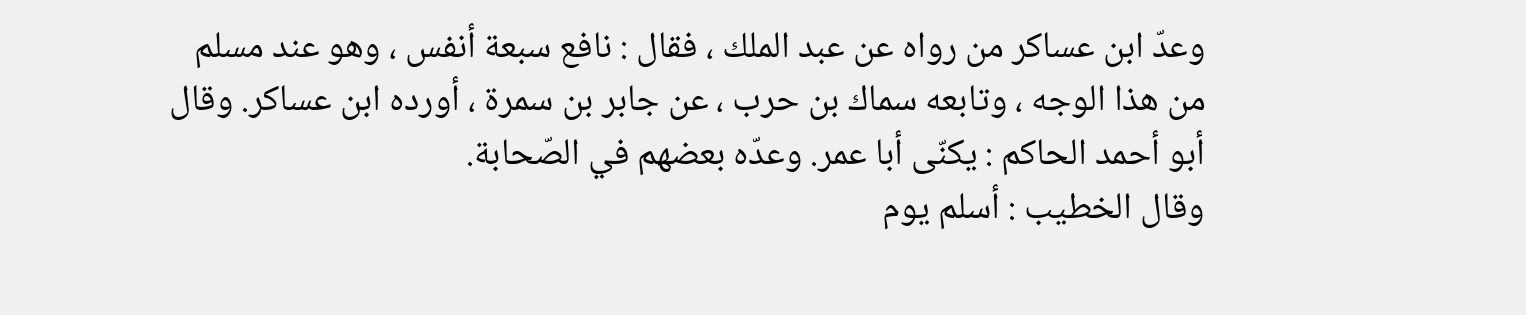وعدّ ابن عساكر من رواه عن عبد الملك ، فقال : نافع سبعة أنفس ، وهو عند مسلم من هذا الوجه ، وتابعه سماك بن حرب ، عن جابر بن سمرة ، أورده ابن عساكر. وقال أبو أحمد الحاكم : يكنّى أبا عمر. وعدّه بعضهم في الصّحابة.
وقال الخطيب : أسلم يوم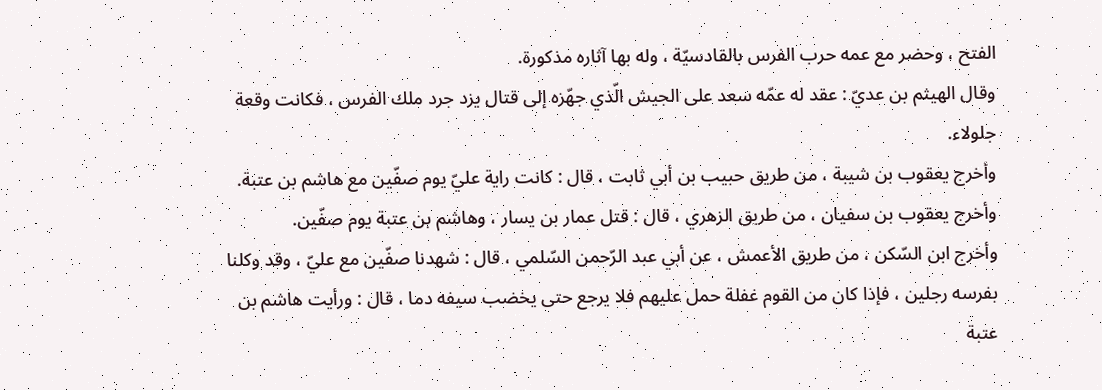الفتح ، وحضر مع عمه حرب الفرس بالقادسيّة ، وله بها آثاره مذكورة.
وقال الهيثم بن عديّ : عقد له عمّه سعد على الجيش الّذي جهّزه إلى قتال يزد جرد ملك الفرس ، فكانت وقعة جلولاء.
وأخرج يعقوب بن شيبة ، من طريق حبيب بن أبي ثابت ، قال : كانت راية عليّ يوم صفّين مع هاشم بن عتبة.
وأخرج يعقوب بن سفيان ، من طريق الزهري ، قال : قتل عمار بن يسار ، وهاشم بن عتبة يوم صفّين.
وأخرج ابن السّكن ، من طريق الأعمش ، عن أبي عبد الرّحمن السّلمي ، قال : شهدنا صفّين مع عليّ ، وقد وكلنا بفرسه رجلين ، فإذا كان من القوم غفلة حمل عليهم فلا يرجع حتى يخضب سيفه دما ، قال : ورأيت هاشم بن عتبة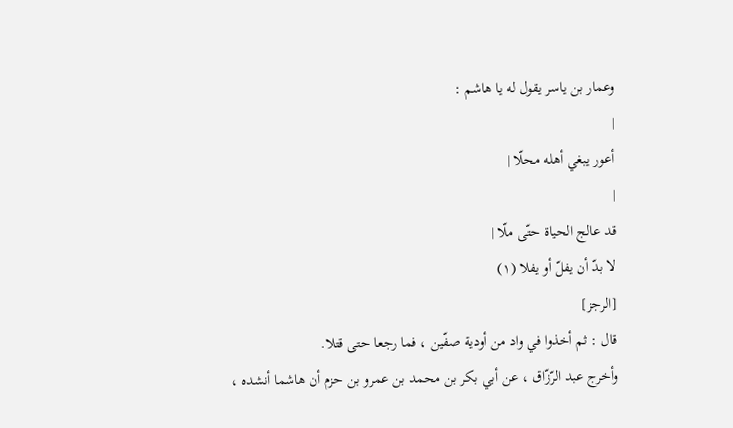وعمار بن ياسر يقول له يا هاشم :
|
أعور يبغي أهله محلّا |
|
قد عالج الحياة حتّى ملّا |
لا بدّ أن يفلّ أو يفلا (١)
[الرجز]
قال : ثم أخذوا في واد من أودية صفّين ، فما رجعا حتى قتلا.
وأخرج عبد الرّزّاق ، عن أبي بكر بن محمد بن عمرو بن حزم أن هاشما أنشده ،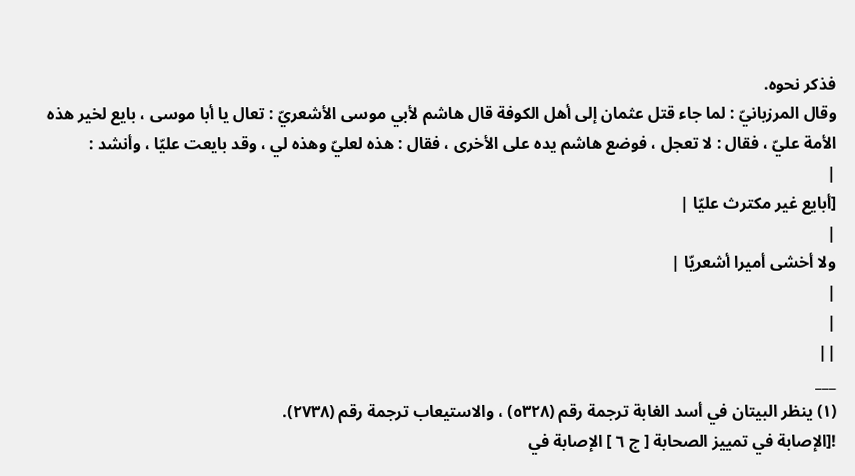فذكر نحوه.
وقال المرزبانيّ : لما جاء قتل عثمان إلى أهل الكوفة قال هاشم لأبي موسى الأشعريّ : تعال يا أبا موسى ، بايع لخير هذه الأمة عليّ ، فقال : لا تعجل ، فوضع هاشم يده على الأخرى ، فقال : هذه لعليّ وهذه لي ، وقد بايعت عليّا ، وأنشد :
|
[أبايع غير مكترث عليّا |
|
ولا أخشى أميرا أشعريّا |
|
|
||
___
(١) ينظر البيتان في أسد الغابة ترجمة رقم (٥٣٢٨) ، والاستيعاب ترجمة رقم (٢٧٣٨).
![الإصابة في تمييز الصحابة [ ج ٦ ] الإصابة في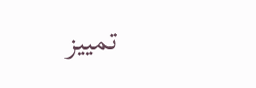تمييز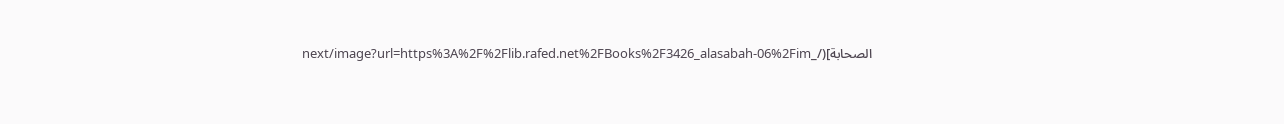الصحابة](/_next/image?url=https%3A%2F%2Flib.rafed.net%2FBooks%2F3426_alasabah-06%2Fim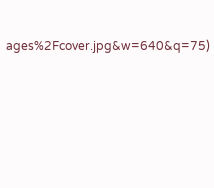ages%2Fcover.jpg&w=640&q=75)